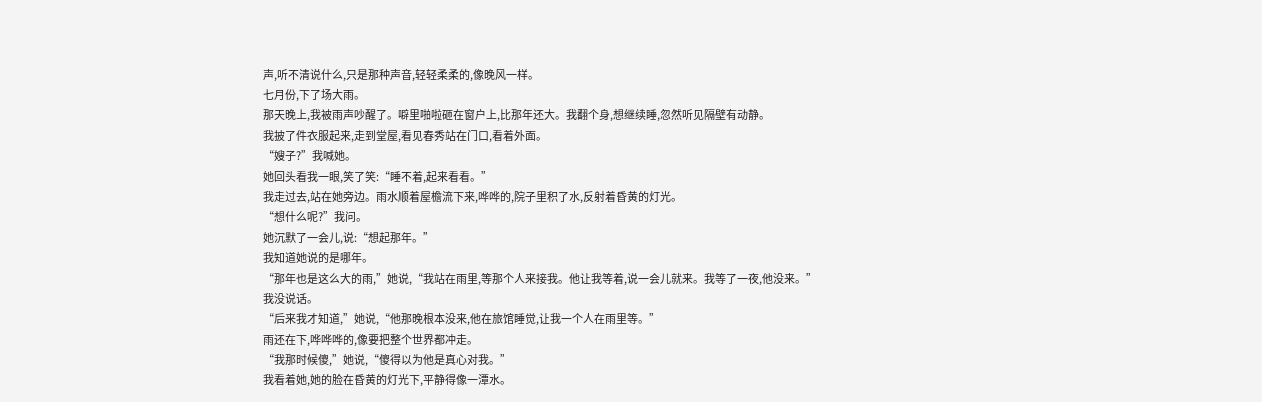声,听不清说什么,只是那种声音,轻轻柔柔的,像晚风一样。
七月份,下了场大雨。
那天晚上,我被雨声吵醒了。噼里啪啦砸在窗户上,比那年还大。我翻个身,想继续睡,忽然听见隔壁有动静。
我披了件衣服起来,走到堂屋,看见春秀站在门口,看着外面。
“嫂子?”我喊她。
她回头看我一眼,笑了笑:“睡不着,起来看看。”
我走过去,站在她旁边。雨水顺着屋檐流下来,哗哗的,院子里积了水,反射着昏黄的灯光。
“想什么呢?”我问。
她沉默了一会儿,说:“想起那年。”
我知道她说的是哪年。
“那年也是这么大的雨,”她说,“我站在雨里,等那个人来接我。他让我等着,说一会儿就来。我等了一夜,他没来。”
我没说话。
“后来我才知道,”她说,“他那晚根本没来,他在旅馆睡觉,让我一个人在雨里等。”
雨还在下,哗哗哗的,像要把整个世界都冲走。
“我那时候傻,”她说,“傻得以为他是真心对我。”
我看着她,她的脸在昏黄的灯光下,平静得像一潭水。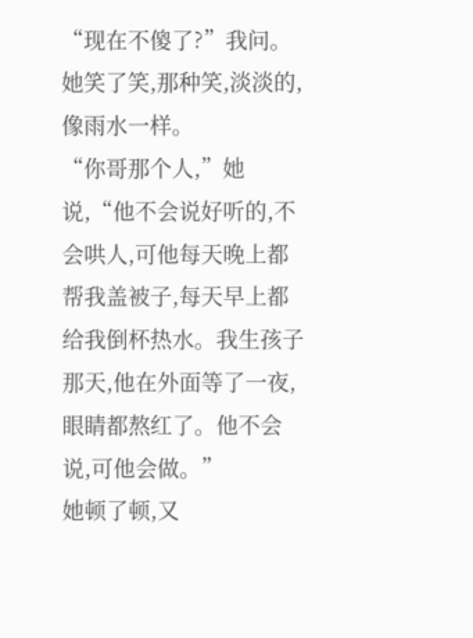“现在不傻了?”我问。
她笑了笑,那种笑,淡淡的,像雨水一样。
“你哥那个人,”她说,“他不会说好听的,不会哄人,可他每天晚上都帮我盖被子,每天早上都给我倒杯热水。我生孩子那天,他在外面等了一夜,眼睛都熬红了。他不会说,可他会做。”
她顿了顿,又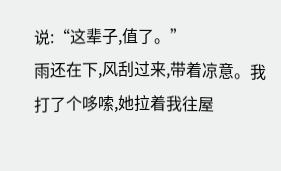说:“这辈子,值了。”
雨还在下,风刮过来,带着凉意。我打了个哆嗦,她拉着我往屋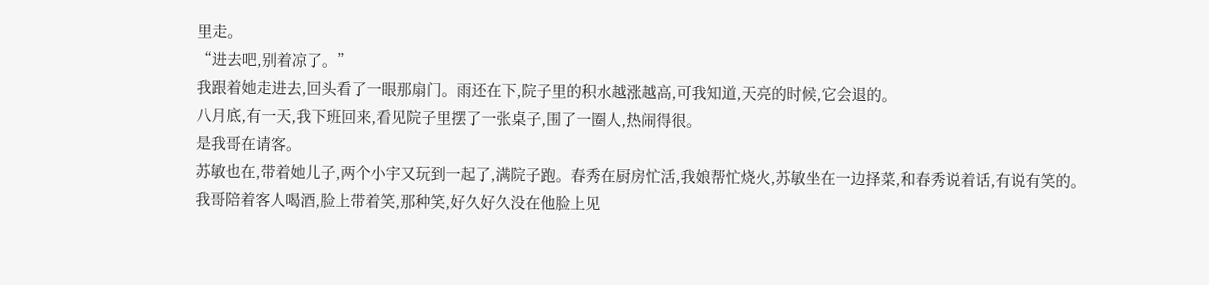里走。
“进去吧,别着凉了。”
我跟着她走进去,回头看了一眼那扇门。雨还在下,院子里的积水越涨越高,可我知道,天亮的时候,它会退的。
八月底,有一天,我下班回来,看见院子里摆了一张桌子,围了一圈人,热闹得很。
是我哥在请客。
苏敏也在,带着她儿子,两个小宇又玩到一起了,满院子跑。春秀在厨房忙活,我娘帮忙烧火,苏敏坐在一边择菜,和春秀说着话,有说有笑的。
我哥陪着客人喝酒,脸上带着笑,那种笑,好久好久没在他脸上见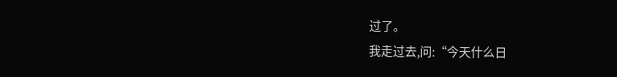过了。
我走过去,问:“今天什么日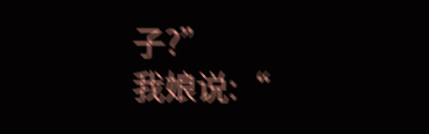子?”
我娘说:“